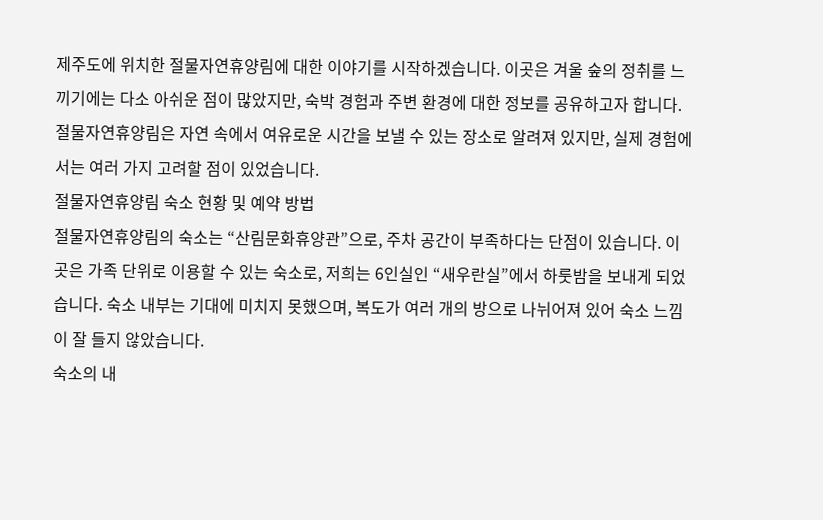제주도에 위치한 절물자연휴양림에 대한 이야기를 시작하겠습니다. 이곳은 겨울 숲의 정취를 느끼기에는 다소 아쉬운 점이 많았지만, 숙박 경험과 주변 환경에 대한 정보를 공유하고자 합니다. 절물자연휴양림은 자연 속에서 여유로운 시간을 보낼 수 있는 장소로 알려져 있지만, 실제 경험에서는 여러 가지 고려할 점이 있었습니다.
절물자연휴양림 숙소 현황 및 예약 방법
절물자연휴양림의 숙소는 “산림문화휴양관”으로, 주차 공간이 부족하다는 단점이 있습니다. 이곳은 가족 단위로 이용할 수 있는 숙소로, 저희는 6인실인 “새우란실”에서 하룻밤을 보내게 되었습니다. 숙소 내부는 기대에 미치지 못했으며, 복도가 여러 개의 방으로 나뉘어져 있어 숙소 느낌이 잘 들지 않았습니다.
숙소의 내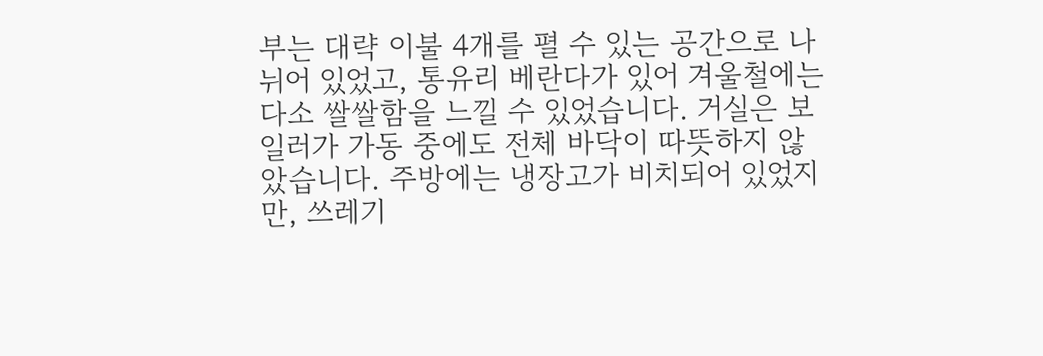부는 대략 이불 4개를 펼 수 있는 공간으로 나뉘어 있었고, 통유리 베란다가 있어 겨울철에는 다소 쌀쌀함을 느낄 수 있었습니다. 거실은 보일러가 가동 중에도 전체 바닥이 따뜻하지 않았습니다. 주방에는 냉장고가 비치되어 있었지만, 쓰레기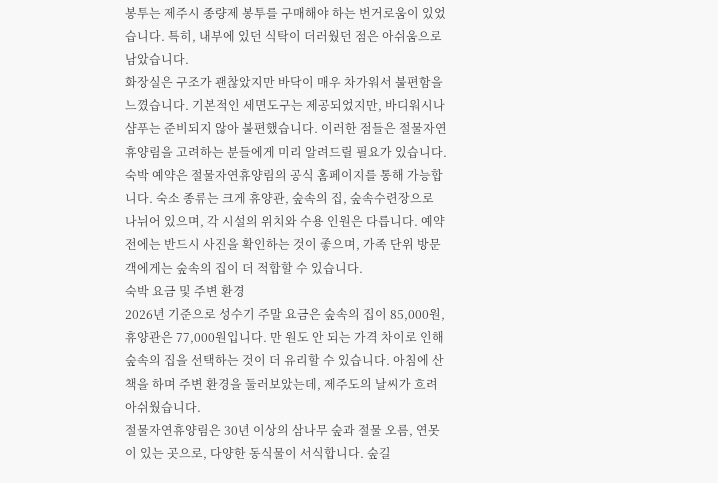봉투는 제주시 종량제 봉투를 구매해야 하는 번거로움이 있었습니다. 특히, 내부에 있던 식탁이 더러웠던 점은 아쉬움으로 남았습니다.
화장실은 구조가 괜찮았지만 바닥이 매우 차가워서 불편함을 느꼈습니다. 기본적인 세면도구는 제공되었지만, 바디워시나 샴푸는 준비되지 않아 불편했습니다. 이러한 점들은 절물자연휴양림을 고려하는 분들에게 미리 알려드릴 필요가 있습니다.
숙박 예약은 절물자연휴양림의 공식 홈페이지를 통해 가능합니다. 숙소 종류는 크게 휴양관, 숲속의 집, 숲속수련장으로 나뉘어 있으며, 각 시설의 위치와 수용 인원은 다릅니다. 예약 전에는 반드시 사진을 확인하는 것이 좋으며, 가족 단위 방문객에게는 숲속의 집이 더 적합할 수 있습니다.
숙박 요금 및 주변 환경
2026년 기준으로 성수기 주말 요금은 숲속의 집이 85,000원, 휴양관은 77,000원입니다. 만 원도 안 되는 가격 차이로 인해 숲속의 집을 선택하는 것이 더 유리할 수 있습니다. 아침에 산책을 하며 주변 환경을 둘러보았는데, 제주도의 날씨가 흐려 아쉬웠습니다.
절물자연휴양림은 30년 이상의 삼나무 숲과 절물 오름, 연못이 있는 곳으로, 다양한 동식물이 서식합니다. 숲길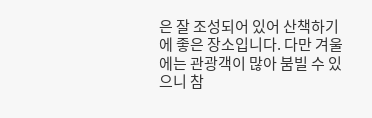은 잘 조성되어 있어 산책하기에 좋은 장소입니다. 다만 겨울에는 관광객이 많아 붐빌 수 있으니 참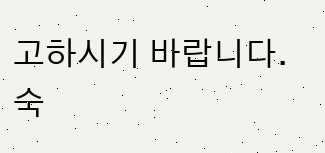고하시기 바랍니다.
숙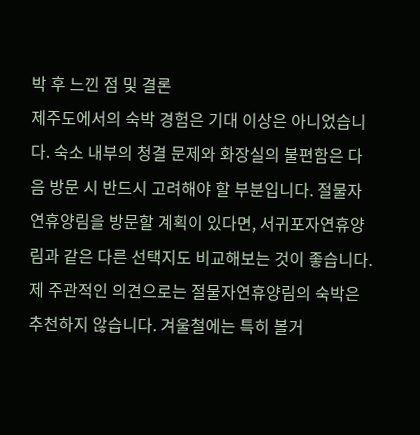박 후 느낀 점 및 결론
제주도에서의 숙박 경험은 기대 이상은 아니었습니다. 숙소 내부의 청결 문제와 화장실의 불편함은 다음 방문 시 반드시 고려해야 할 부분입니다. 절물자연휴양림을 방문할 계획이 있다면, 서귀포자연휴양림과 같은 다른 선택지도 비교해보는 것이 좋습니다.
제 주관적인 의견으로는 절물자연휴양림의 숙박은 추천하지 않습니다. 겨울철에는 특히 볼거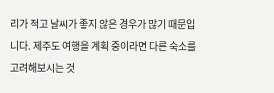리가 적고 날씨가 좋지 않은 경우가 많기 때문입니다. 제주도 여행을 계획 중이라면 다른 숙소를 고려해보시는 것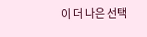이 더 나은 선택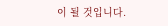이 될 것입니다.